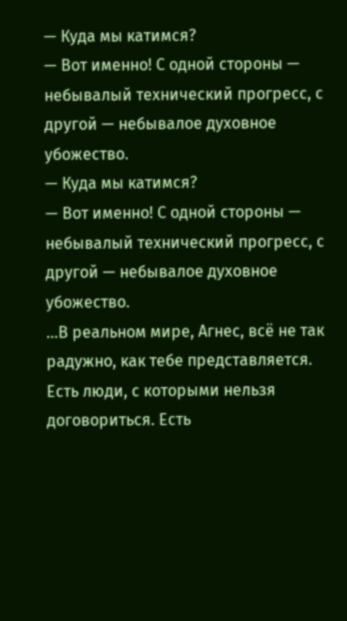— Куда мы катимся?
— Вот именно! С одной стороны — небывалый технический прогресс, с другой — небывалое духовное убожество.
— Куда мы катимся?
— Вот именно! С одной стороны — небывалый технический прогресс, с другой — небывалое духовное убожество.
…В реальном мире, Агнес, всё не так радужно, как тебе представляется. Есть люди, с которыми нельзя договориться. Есть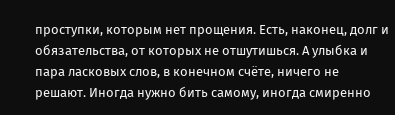проступки, которым нет прощения. Есть, наконец, долг и обязательства, от которых не отшутишься. А улыбка и пара ласковых слов, в конечном счёте, ничего не решают. Иногда нужно бить самому, иногда смиренно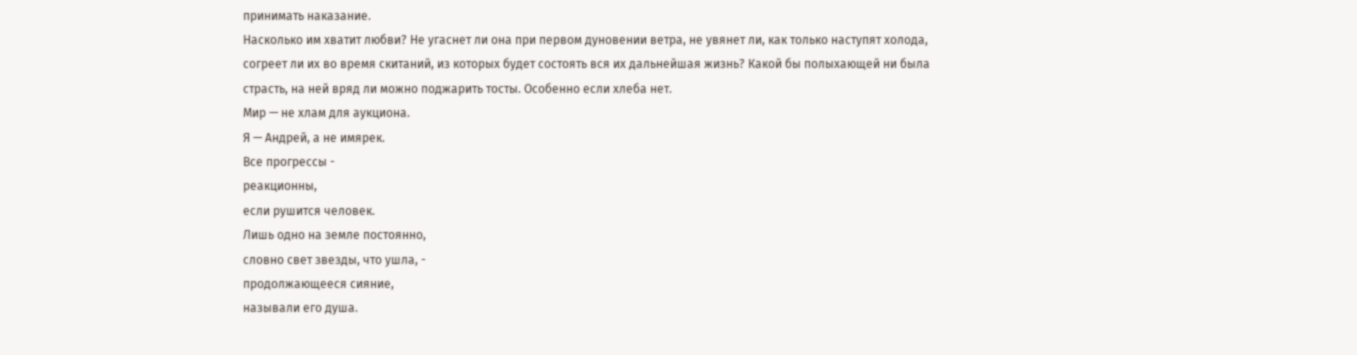принимать наказание.
Насколько им хватит любви? Не угаснет ли она при первом дуновении ветра, не увянет ли, как только наступят холода, согреет ли их во время скитаний, из которых будет состоять вся их дальнейшая жизнь? Какой бы полыхающей ни была страсть, на ней вряд ли можно поджарить тосты. Особенно если хлеба нет.
Мир — не хлам для аукциона.
Я — Андрей, а не имярек.
Все прогрессы -
реакционны,
если рушится человек.
Лишь одно на земле постоянно,
словно свет звезды, что ушла, -
продолжающееся сияние,
называли его душа.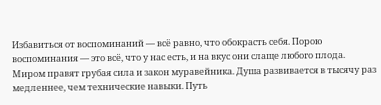Избавиться от воспоминаний — всё равно, что обокрасть себя. Порою воспоминания — это всё, что у нас есть, и на вкус они слаще любого плода.
Миром правят грубая сила и закон муравейника. Душа развивается в тысячу раз медленнее, чем технические навыки. Путь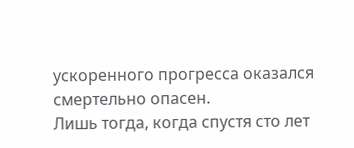ускоренного прогресса оказался смертельно опасен.
Лишь тогда, когда спустя сто лет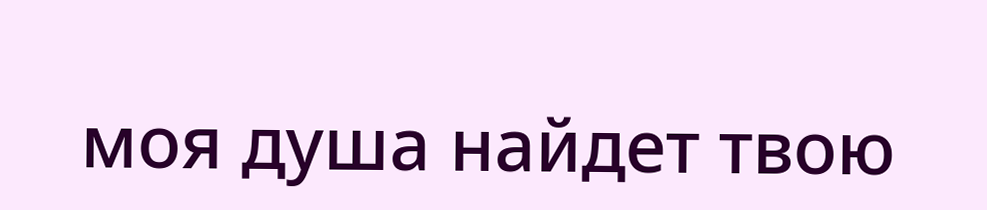моя душа найдет твою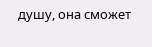душу, она сможет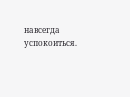навсегда успокоиться.